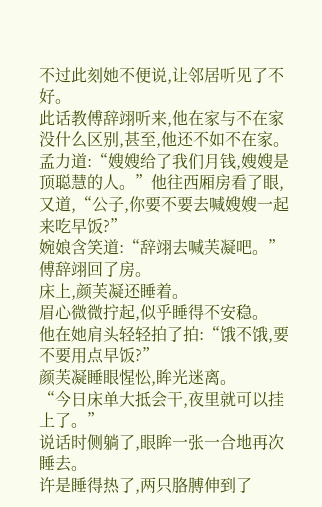不过此刻她不便说,让邻居听见了不好。
此话教傅辞翊听来,他在家与不在家没什么区别,甚至,他还不如不在家。
孟力道:“嫂嫂给了我们月钱,嫂嫂是顶聪慧的人。”他往西厢房看了眼,又道,“公子,你要不要去喊嫂嫂一起来吃早饭?”
婉娘含笑道:“辞翊去喊芙凝吧。”
傅辞翊回了房。
床上,颜芙凝还睡着。
眉心微微拧起,似乎睡得不安稳。
他在她肩头轻轻拍了拍:“饿不饿,要不要用点早饭?”
颜芙凝睡眼惺忪,眸光迷离。
“今日床单大抵会干,夜里就可以挂上了。”
说话时侧躺了,眼眸一张一合地再次睡去。
许是睡得热了,两只胳膊伸到了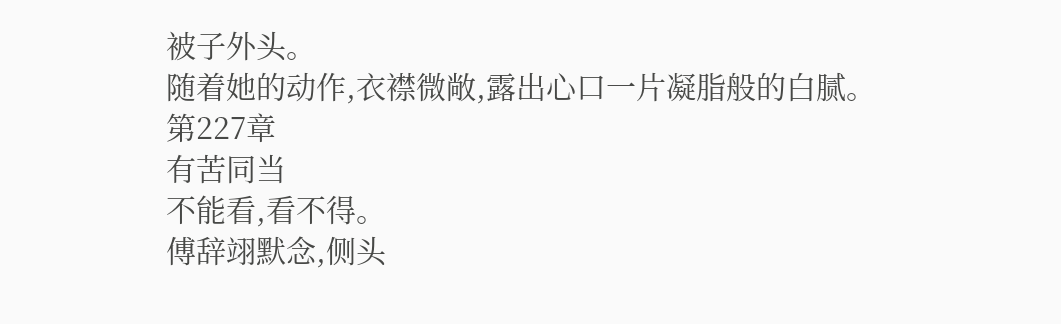被子外头。
随着她的动作,衣襟微敞,露出心口一片凝脂般的白腻。
第227章
有苦同当
不能看,看不得。
傅辞翊默念,侧头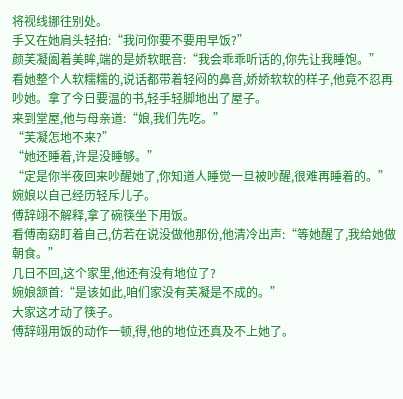将视线挪往别处。
手又在她肩头轻拍:“我问你要不要用早饭?”
颜芙凝阖着美眸,端的是娇软眠音:“我会乖乖听话的,你先让我睡饱。”
看她整个人软糯糯的,说话都带着轻闷的鼻音,娇娇软软的样子,他竟不忍再吵她。拿了今日要温的书,轻手轻脚地出了屋子。
来到堂屋,他与母亲道:“娘,我们先吃。”
“芙凝怎地不来?”
“她还睡着,许是没睡够。”
“定是你半夜回来吵醒她了,你知道人睡觉一旦被吵醒,很难再睡着的。”
婉娘以自己经历轻斥儿子。
傅辞翊不解释,拿了碗筷坐下用饭。
看傅南窈盯着自己,仿若在说没做他那份,他清冷出声:“等她醒了,我给她做朝食。”
几日不回,这个家里,他还有没有地位了?
婉娘颔首:“是该如此,咱们家没有芙凝是不成的。”
大家这才动了筷子。
傅辞翊用饭的动作一顿,得,他的地位还真及不上她了。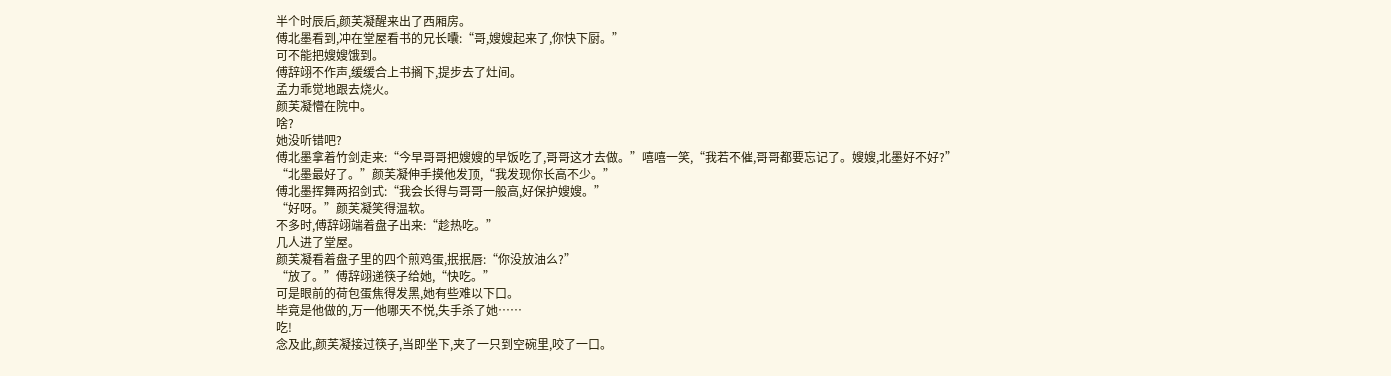半个时辰后,颜芙凝醒来出了西厢房。
傅北墨看到,冲在堂屋看书的兄长囔:“哥,嫂嫂起来了,你快下厨。”
可不能把嫂嫂饿到。
傅辞翊不作声,缓缓合上书搁下,提步去了灶间。
孟力乖觉地跟去烧火。
颜芙凝懵在院中。
啥?
她没听错吧?
傅北墨拿着竹剑走来:“今早哥哥把嫂嫂的早饭吃了,哥哥这才去做。”嘻嘻一笑,“我若不催,哥哥都要忘记了。嫂嫂,北墨好不好?”
“北墨最好了。”颜芙凝伸手摸他发顶,“我发现你长高不少。”
傅北墨挥舞两招剑式:“我会长得与哥哥一般高,好保护嫂嫂。”
“好呀。”颜芙凝笑得温软。
不多时,傅辞翊端着盘子出来:“趁热吃。”
几人进了堂屋。
颜芙凝看着盘子里的四个煎鸡蛋,抿抿唇:“你没放油么?”
“放了。”傅辞翊递筷子给她,“快吃。”
可是眼前的荷包蛋焦得发黑,她有些难以下口。
毕竟是他做的,万一他哪天不悦,失手杀了她……
吃!
念及此,颜芙凝接过筷子,当即坐下,夹了一只到空碗里,咬了一口。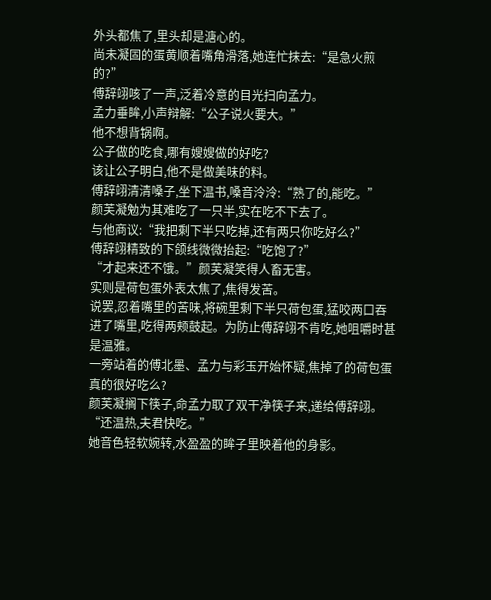外头都焦了,里头却是溏心的。
尚未凝固的蛋黄顺着嘴角滑落,她连忙抹去:“是急火煎的?”
傅辞翊咳了一声,泛着冷意的目光扫向孟力。
孟力垂眸,小声辩解:“公子说火要大。”
他不想背锅啊。
公子做的吃食,哪有嫂嫂做的好吃?
该让公子明白,他不是做美味的料。
傅辞翊清清嗓子,坐下温书,嗓音泠泠:“熟了的,能吃。”
颜芙凝勉为其难吃了一只半,实在吃不下去了。
与他商议:“我把剩下半只吃掉,还有两只你吃好么?”
傅辞翊精致的下颌线微微抬起:“吃饱了?”
“才起来还不饿。”颜芙凝笑得人畜无害。
实则是荷包蛋外表太焦了,焦得发苦。
说罢,忍着嘴里的苦味,将碗里剩下半只荷包蛋,猛咬两口吞进了嘴里,吃得两颊鼓起。为防止傅辞翊不肯吃,她咀嚼时甚是温雅。
一旁站着的傅北墨、孟力与彩玉开始怀疑,焦掉了的荷包蛋真的很好吃么?
颜芙凝搁下筷子,命孟力取了双干净筷子来,递给傅辞翊。
“还温热,夫君快吃。”
她音色轻软婉转,水盈盈的眸子里映着他的身影。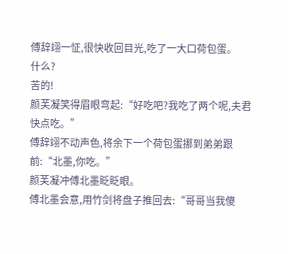傅辞翊一怔,很快收回目光,吃了一大口荷包蛋。
什么?
苦的!
颜芙凝笑得眉眼弯起:“好吃吧?我吃了两个呢,夫君快点吃。”
傅辞翊不动声色,将余下一个荷包蛋挪到弟弟跟前:“北墨,你吃。”
颜芙凝冲傅北墨眨眨眼。
傅北墨会意,用竹剑将盘子推回去:“哥哥当我傻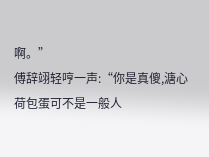啊。”
傅辞翊轻哼一声:“你是真傻,溏心荷包蛋可不是一般人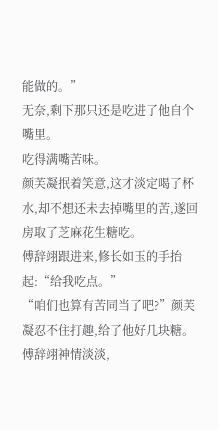能做的。”
无奈,剩下那只还是吃进了他自个嘴里。
吃得满嘴苦味。
颜芙凝抿着笑意,这才淡定喝了杯水,却不想还未去掉嘴里的苦,遂回房取了芝麻花生糖吃。
傅辞翊跟进来,修长如玉的手抬起:“给我吃点。”
“咱们也算有苦同当了吧?”颜芙凝忍不住打趣,给了他好几块糖。
傅辞翊神情淡淡,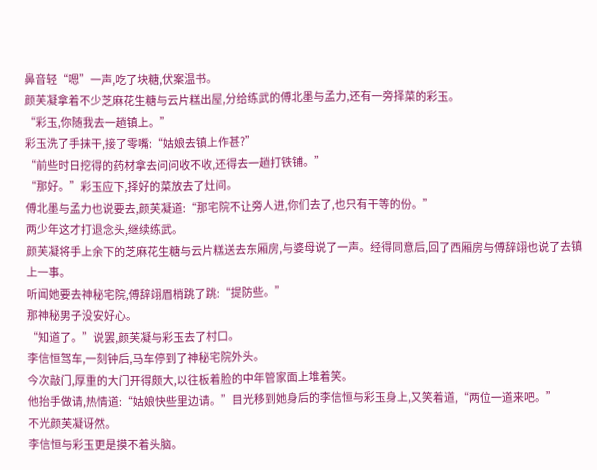鼻音轻“嗯”一声,吃了块糖,伏案温书。
颜芙凝拿着不少芝麻花生糖与云片糕出屋,分给练武的傅北墨与孟力,还有一旁择菜的彩玉。
“彩玉,你随我去一趟镇上。”
彩玉洗了手抹干,接了零嘴:“姑娘去镇上作甚?”
“前些时日挖得的药材拿去问问收不收,还得去一趟打铁铺。”
“那好。”彩玉应下,择好的菜放去了灶间。
傅北墨与孟力也说要去,颜芙凝道:“那宅院不让旁人进,你们去了,也只有干等的份。”
两少年这才打退念头,继续练武。
颜芙凝将手上余下的芝麻花生糖与云片糕送去东厢房,与婆母说了一声。经得同意后,回了西厢房与傅辞翊也说了去镇上一事。
听闻她要去神秘宅院,傅辞翊眉梢跳了跳:“提防些。”
那神秘男子没安好心。
“知道了。”说罢,颜芙凝与彩玉去了村口。
李信恒驾车,一刻钟后,马车停到了神秘宅院外头。
今次敲门,厚重的大门开得颇大,以往板着脸的中年管家面上堆着笑。
他抬手做请,热情道:“姑娘快些里边请。”目光移到她身后的李信恒与彩玉身上,又笑着道,“两位一道来吧。”
不光颜芙凝讶然。
李信恒与彩玉更是摸不着头脑。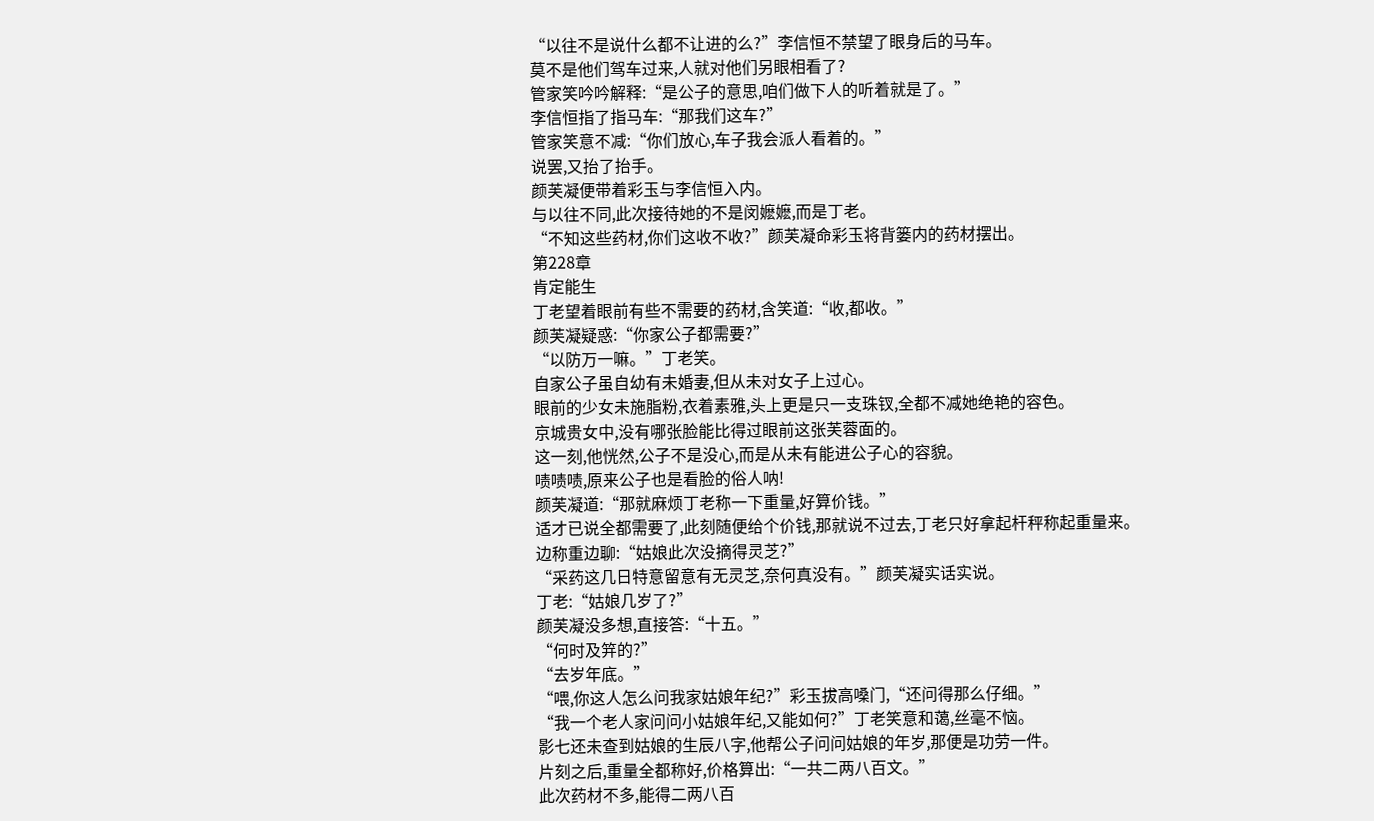“以往不是说什么都不让进的么?”李信恒不禁望了眼身后的马车。
莫不是他们驾车过来,人就对他们另眼相看了?
管家笑吟吟解释:“是公子的意思,咱们做下人的听着就是了。”
李信恒指了指马车:“那我们这车?”
管家笑意不减:“你们放心,车子我会派人看着的。”
说罢,又抬了抬手。
颜芙凝便带着彩玉与李信恒入内。
与以往不同,此次接待她的不是闵嬷嬷,而是丁老。
“不知这些药材,你们这收不收?”颜芙凝命彩玉将背篓内的药材摆出。
第228章
肯定能生
丁老望着眼前有些不需要的药材,含笑道:“收,都收。”
颜芙凝疑惑:“你家公子都需要?”
“以防万一嘛。”丁老笑。
自家公子虽自幼有未婚妻,但从未对女子上过心。
眼前的少女未施脂粉,衣着素雅,头上更是只一支珠钗,全都不减她绝艳的容色。
京城贵女中,没有哪张脸能比得过眼前这张芙蓉面的。
这一刻,他恍然,公子不是没心,而是从未有能进公子心的容貌。
啧啧啧,原来公子也是看脸的俗人呐!
颜芙凝道:“那就麻烦丁老称一下重量,好算价钱。”
适才已说全都需要了,此刻随便给个价钱,那就说不过去,丁老只好拿起杆秤称起重量来。
边称重边聊:“姑娘此次没摘得灵芝?”
“采药这几日特意留意有无灵芝,奈何真没有。”颜芙凝实话实说。
丁老:“姑娘几岁了?”
颜芙凝没多想,直接答:“十五。”
“何时及笄的?”
“去岁年底。”
“喂,你这人怎么问我家姑娘年纪?”彩玉拔高嗓门,“还问得那么仔细。”
“我一个老人家问问小姑娘年纪,又能如何?”丁老笑意和蔼,丝毫不恼。
影七还未查到姑娘的生辰八字,他帮公子问问姑娘的年岁,那便是功劳一件。
片刻之后,重量全都称好,价格算出:“一共二两八百文。”
此次药材不多,能得二两八百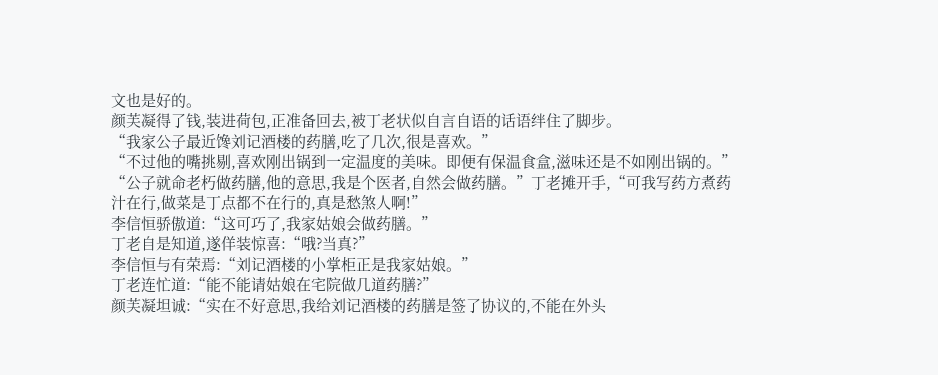文也是好的。
颜芙凝得了钱,装进荷包,正准备回去,被丁老状似自言自语的话语绊住了脚步。
“我家公子最近馋刘记酒楼的药膳,吃了几次,很是喜欢。”
“不过他的嘴挑剔,喜欢刚出锅到一定温度的美味。即便有保温食盒,滋味还是不如刚出锅的。”
“公子就命老朽做药膳,他的意思,我是个医者,自然会做药膳。”丁老摊开手,“可我写药方煮药汁在行,做菜是丁点都不在行的,真是愁煞人啊!”
李信恒骄傲道:“这可巧了,我家姑娘会做药膳。”
丁老自是知道,遂佯装惊喜:“哦?当真?”
李信恒与有荣焉:“刘记酒楼的小掌柜正是我家姑娘。”
丁老连忙道:“能不能请姑娘在宅院做几道药膳?”
颜芙凝坦诚:“实在不好意思,我给刘记酒楼的药膳是签了协议的,不能在外头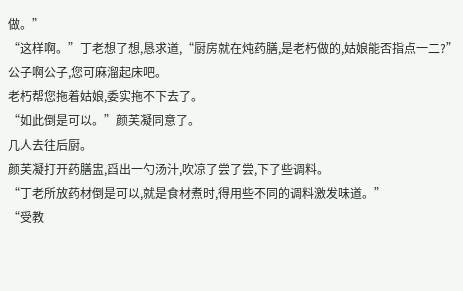做。”
“这样啊。”丁老想了想,恳求道,“厨房就在炖药膳,是老朽做的,姑娘能否指点一二?”
公子啊公子,您可麻溜起床吧。
老朽帮您拖着姑娘,委实拖不下去了。
“如此倒是可以。”颜芙凝同意了。
几人去往后厨。
颜芙凝打开药膳盅,舀出一勺汤汁,吹凉了尝了尝,下了些调料。
“丁老所放药材倒是可以,就是食材煮时,得用些不同的调料激发味道。”
“受教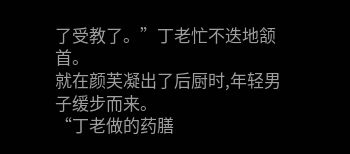了受教了。”丁老忙不迭地颔首。
就在颜芙凝出了后厨时,年轻男子缓步而来。
“丁老做的药膳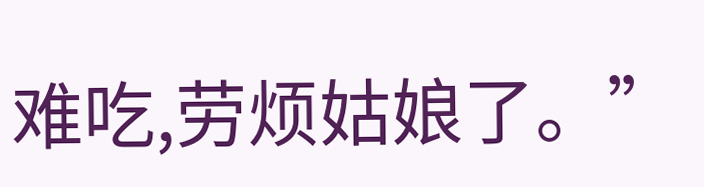难吃,劳烦姑娘了。”